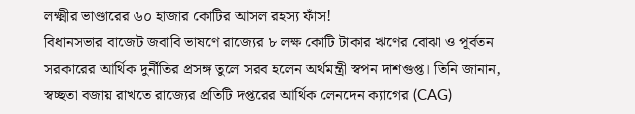লক্ষ্মীর ভাণ্ডারের ৬০ হাজার কোটির আসল রহস্য ফাঁস!
বিধানসভার বাজেট জবাবি ভাষণে রাজ্যের ৮ লক্ষ কোটি টাকার ঋণের বোঝা ও পূর্বতন সরকারের আর্থিক দুর্নীতির প্রসঙ্গ তুলে সরব হলেন অর্থমন্ত্রী স্বপন দাশগুপ্ত। তিনি জানান, স্বচ্ছতা বজায় রাখতে রাজ্যের প্রতিটি দপ্তরের আর্থিক লেনদেন ক্যাগের (CAG)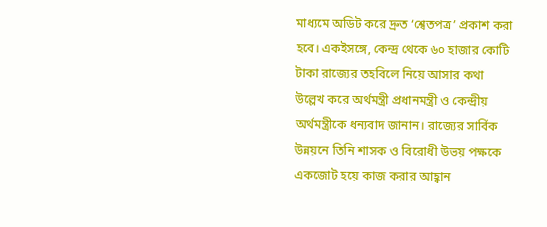মাধ্যমে অডিট করে দ্রুত ‘শ্বেতপত্র’ প্রকাশ করা হবে। একইসঙ্গে, কেন্দ্র থেকে ৬০ হাজার কোটি টাকা রাজ্যের তহবিলে নিয়ে আসার কথা উল্লেখ করে অর্থমন্ত্রী প্রধানমন্ত্রী ও কেন্দ্রীয় অর্থমন্ত্রীকে ধন্যবাদ জানান। রাজ্যের সার্বিক উন্নয়নে তিনি শাসক ও বিরোধী উভয় পক্ষকে একজোট হয়ে কাজ করার আহ্বান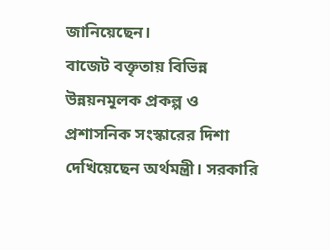জানিয়েছেন।
বাজেট বক্তৃতায় বিভিন্ন উন্নয়নমূলক প্রকল্প ও প্রশাসনিক সংস্কারের দিশা দেখিয়েছেন অর্থমন্ত্রী। সরকারি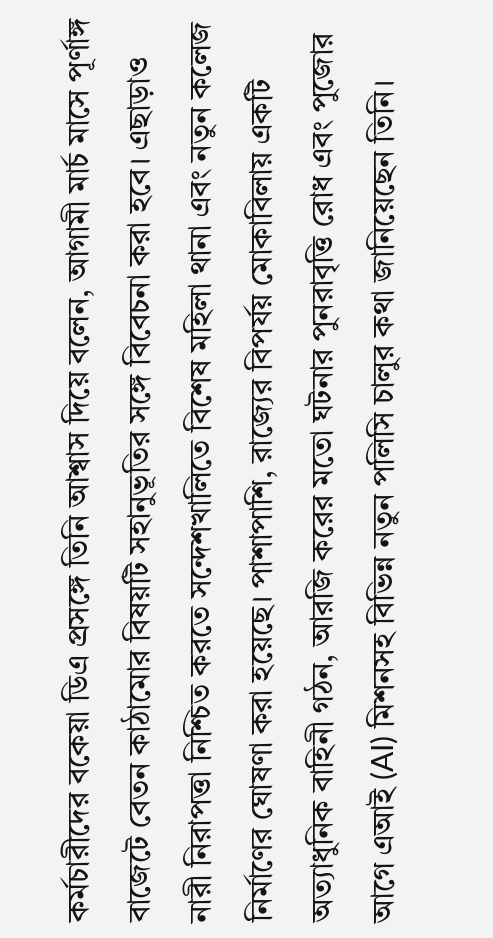কর্মচারীদের বকেয়া ডিএ প্রসঙ্গে তিনি আশ্বাস দিয়ে বলেন, আগামী মার্চ মাসে পূর্ণাঙ্গ বাজেটে বেতন কাঠামোর বিষয়টি সহানুভূতির সঙ্গে বিবেচনা করা হবে। এছাড়াও নারী নিরাপত্তা নিশ্চিত করতে সন্দেশখালিতে বিশেষ মহিলা থানা এবং নতুন কলেজ নির্মাণের ঘোষণা করা হয়েছে। পাশাপাশি, রাজ্যের বিপর্যয় মোকাবিলায় একটি অত্যাধুনিক বাহিনী গঠন, আরজি করের মতো ঘটনার পুনরাবৃত্তি রোধ এবং পুজোর আগে এআই (AI) মিশনসহ বিভিন্ন নতুন পলিসি চালুর কথা জানিয়েছেন তিনি।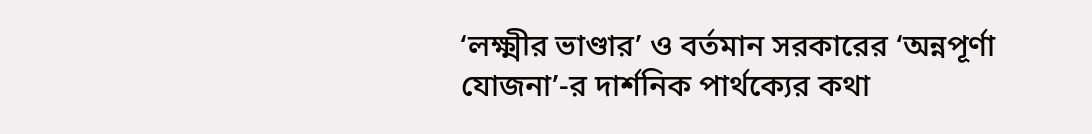‘লক্ষ্মীর ভাণ্ডার’ ও বর্তমান সরকারের ‘অন্নপূর্ণা যোজনা’-র দার্শনিক পার্থক্যের কথা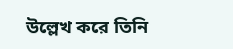উল্লেখ করে তিনি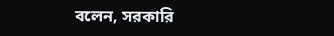বলেন, সরকারি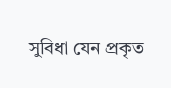সুবিধা যেন প্রকৃত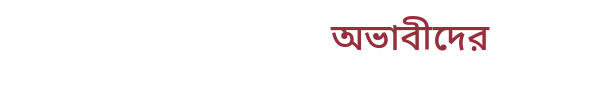অভাবীদের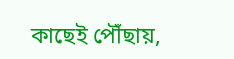কাছেই পৌঁছায়,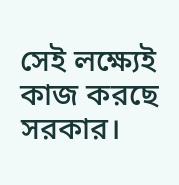সেই লক্ষ্যেই কাজ করছে সরকার।